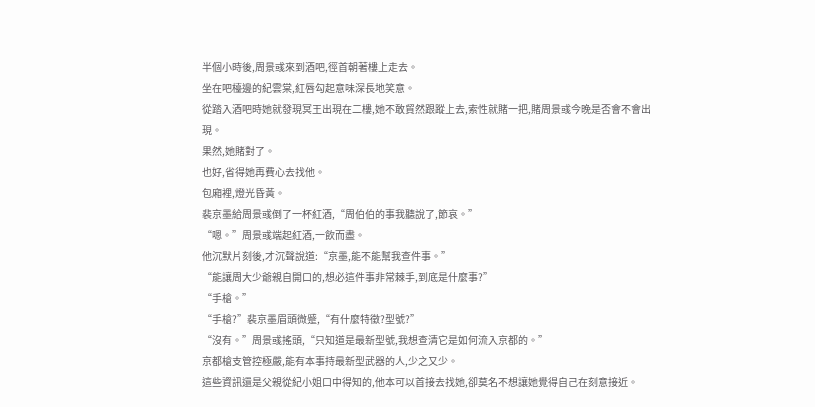半個小時後,周景彧來到酒吧,徑首朝著樓上走去。
坐在吧檯邊的紀雲棠,紅唇勾起意味深長地笑意。
從踏入酒吧時她就發現冥王出現在二樓,她不敢貿然跟蹤上去,索性就賭一把,賭周景彧今晚是否會不會出現。
果然,她賭對了。
也好,省得她再費心去找他。
包廂裡,燈光昏黃。
裴京墨給周景彧倒了一杯紅酒,“周伯伯的事我聽說了,節哀。”
“嗯。”周景彧端起紅酒,一飲而盡。
他沉默片刻後,才沉聲說道:“京墨,能不能幫我查件事。”
“能讓周大少爺親自開口的,想必這件事非常棘手,到底是什麼事?”
“手槍。”
“手槍?”裴京墨眉頭微蹙,“有什麼特徵?型號?”
“沒有。”周景彧搖頭,“只知道是最新型號,我想查清它是如何流入京都的。”
京都槍支管控極嚴,能有本事持最新型武器的人,少之又少。
這些資訊還是父親從紀小姐口中得知的,他本可以首接去找她,卻莫名不想讓她覺得自己在刻意接近。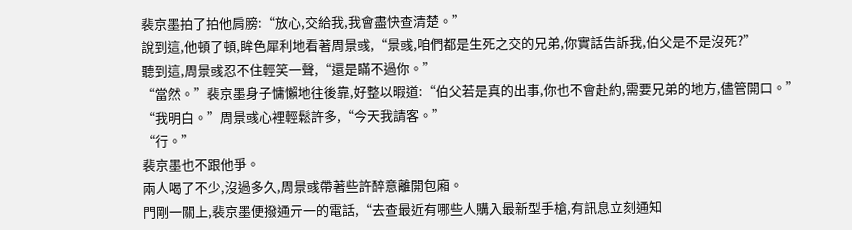裴京墨拍了拍他肩膀:“放心,交給我,我會盡快查清楚。”
說到這,他頓了頓,眸色犀利地看著周景彧,“景彧,咱們都是生死之交的兄弟,你實話告訴我,伯父是不是沒死?”
聽到這,周景彧忍不住輕笑一聲,“還是瞞不過你。”
“當然。”裴京墨身子慵懶地往後靠,好整以暇道:“伯父若是真的出事,你也不會赴約,需要兄弟的地方,儘管開口。”
“我明白。”周景彧心裡輕鬆許多,“今天我請客。”
“行。”
裴京墨也不跟他爭。
兩人喝了不少,沒過多久,周景彧帶著些許醉意離開包廂。
門剛一關上,裴京墨便撥通亓一的電話,“去查最近有哪些人購入最新型手槍,有訊息立刻通知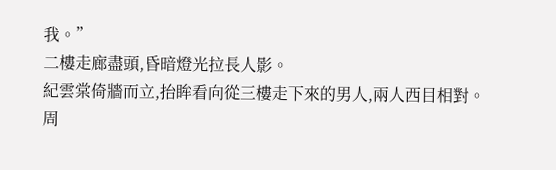我。”
二樓走廊盡頭,昏暗燈光拉長人影。
紀雲棠倚牆而立,抬眸看向從三樓走下來的男人,兩人西目相對。
周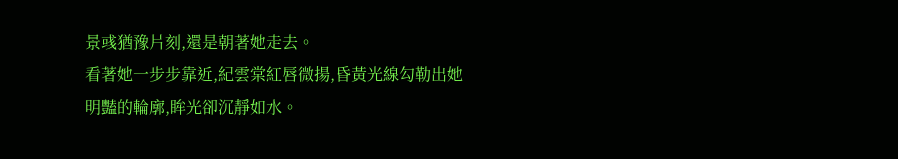景彧猶豫片刻,還是朝著她走去。
看著她一步步靠近,紀雲棠紅唇微揚,昏黃光線勾勒出她明豔的輪廓,眸光卻沉靜如水。